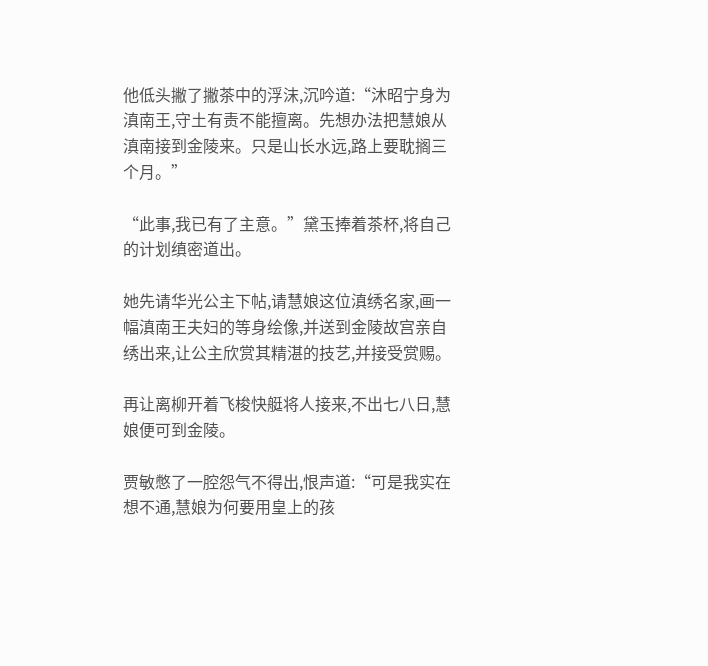他低头撇了撇茶中的浮沫,沉吟道:“沐昭宁身为滇南王,守土有责不能擅离。先想办法把慧娘从滇南接到金陵来。只是山长水远,路上要耽搁三个月。”

“此事,我已有了主意。”黛玉捧着茶杯,将自己的计划缜密道出。

她先请华光公主下帖,请慧娘这位滇绣名家,画一幅滇南王夫妇的等身绘像,并送到金陵故宫亲自绣出来,让公主欣赏其精湛的技艺,并接受赏赐。

再让离柳开着飞梭快艇将人接来,不出七八日,慧娘便可到金陵。

贾敏憋了一腔怨气不得出,恨声道:“可是我实在想不通,慧娘为何要用皇上的孩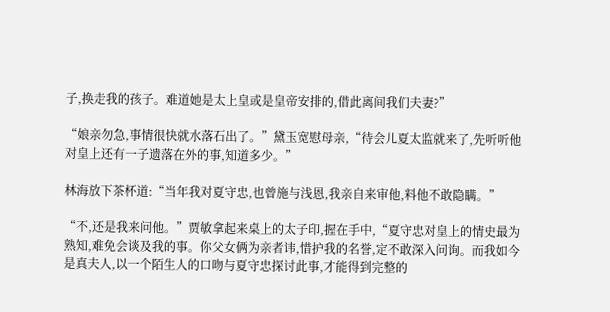子,换走我的孩子。难道她是太上皇或是皇帝安排的,借此离间我们夫妻?”

“娘亲勿急,事情很快就水落石出了。”黛玉宽慰母亲,“待会儿夏太监就来了,先听听他对皇上还有一子遗落在外的事,知道多少。”

林海放下茶杯道:“当年我对夏守忠,也曾施与浅恩,我亲自来审他,料他不敢隐瞒。”

“不,还是我来问他。”贾敏拿起来桌上的太子印,握在手中,“夏守忠对皇上的情史最为熟知,难免会谈及我的事。你父女俩为亲者讳,惜护我的名誉,定不敢深入问询。而我如今是真夫人,以一个陌生人的口吻与夏守忠探讨此事,才能得到完整的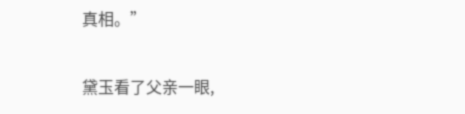真相。”

黛玉看了父亲一眼,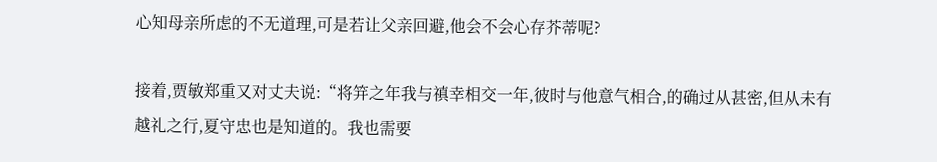心知母亲所虑的不无道理,可是若让父亲回避,他会不会心存芥蒂呢?

接着,贾敏郑重又对丈夫说:“将笄之年我与禛幸相交一年,彼时与他意气相合,的确过从甚密,但从未有越礼之行,夏守忠也是知道的。我也需要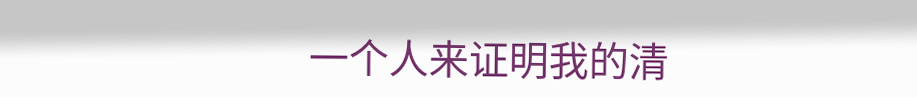一个人来证明我的清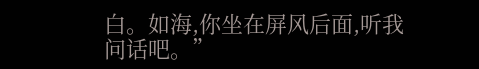白。如海,你坐在屏风后面,听我问话吧。”